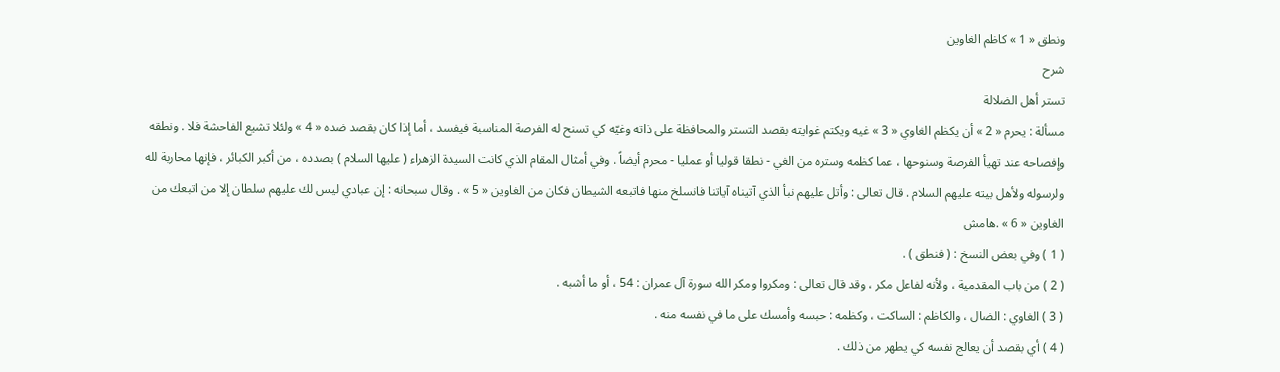ونطق « 1 » كاظم الغاوين
شرح
تستر أهل الضلالة
مسألة : يحرم « 2 » أن يكظم الغاوي « 3 » غيه ويكتم غوايته بقصد التستر والمحافظة على ذاته وغيّه كي تسنح له الفرصة المناسبة فيفسد ، أما إذا كان بقصد ضده « 4 » ولئلا تشيع الفاحشة فلا . ونطقه وإفصاحه عند تهيأ الفرصة وسنوحها ، عما كظمه وستره من الغي - نطقا قوليا أو عمليا - محرم أيضاً . وفي أمثال المقام الذي كانت السيدة الزهراء ( عليها السلام ) بصدده ، من أكبر الكبائر ، فإنها محاربة لله ولرسوله ولأهل بيته عليهم السلام . قال تعالى : وأتل عليهم نبأ الذي آتيناه آياتنا فانسلخ منها فاتبعه الشيطان فكان من الغاوين « 5 » . وقال سبحانه : إن عبادي ليس لك عليهم سلطان إلا من اتبعك من الغاوين « 6 » .هامش
( 1 ) وفي بعض النسخ : ( فنطق ) .
( 2 ) من باب المقدمية ، ولأنه لفاعل مكر ، وقد قال تعالى : ومكروا ومكر الله سورة آل عمران : 54 ، أو ما أشبه .
( 3 ) الغاوي : الضال ، والكاظم : الساكت ، وكظمه : حبسه وأمسك على ما في نفسه منه .
( 4 ) أي بقصد أن يعالج نفسه كي يطهر من ذلك .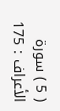( 5 ) سورة الأعراف : 175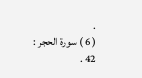.
( 6 ) سورة الحجر : 42 .